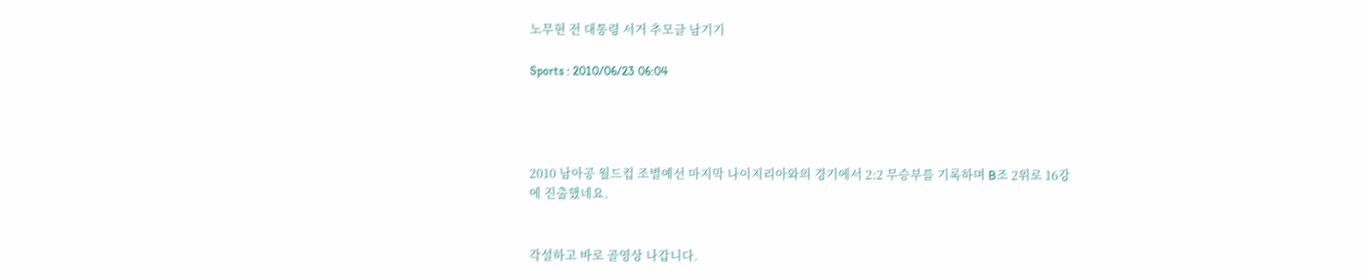노무현 전 대통령 서거 추모글 남기기

Sports : 2010/06/23 06:04




2010 남아공 월드컵 조별예선 마지막 나이지리아와의 경기에서 2:2 무승부를 기록하며 B조 2위로 16강에 진출했네요.


각설하고 바로 골영상 나갑니다.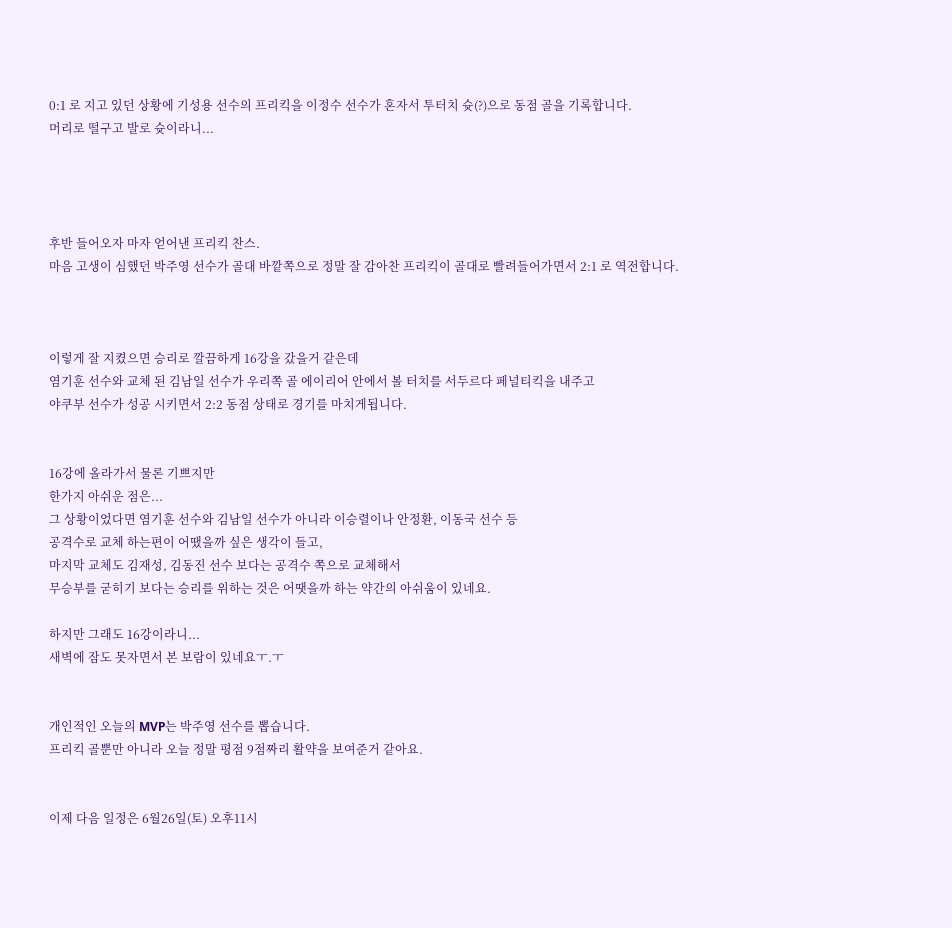0:1 로 지고 있던 상황에 기성용 선수의 프리킥을 이정수 선수가 혼자서 투터치 슛(?)으로 동점 골을 기록합니다.
머리로 떨구고 발로 슛이라니...




후반 들어오자 마자 얻어낸 프리킥 찬스.
마음 고생이 심했던 박주영 선수가 골대 바깥쪽으로 정말 잘 감아찬 프리킥이 골대로 빨려들어가면서 2:1 로 역전합니다.



이렇게 잘 지켰으면 승리로 깔끔하게 16강을 갔을거 같은데
염기훈 선수와 교체 된 김남일 선수가 우리쪽 골 에이리어 안에서 볼 터치를 서두르다 페널티킥을 내주고
야쿠부 선수가 성공 시키면서 2:2 동점 상태로 경기를 마치게됩니다.


16강에 올라가서 물론 기쁘지만
한가지 아쉬운 점은...
그 상황이었다면 염기훈 선수와 김남일 선수가 아니라 이승렬이나 안정환, 이동국 선수 등
공격수로 교체 하는편이 어땠을까 싶은 생각이 들고,
마지막 교체도 김재성, 김동진 선수 보다는 공격수 쪽으로 교체해서
무승부를 굳히기 보다는 승리를 위하는 것은 어땟을까 하는 약간의 아쉬움이 있네요.

하지만 그래도 16강이라니...
새벽에 잠도 못자면서 본 보람이 있네요ㅜ.ㅜ


개인적인 오늘의 MVP는 박주영 선수를 뽑습니다.
프리킥 골뿐만 아니라 오늘 정말 평점 9점짜리 활약을 보여준거 같아요.


이제 다음 일정은 6월26일(토) 오후11시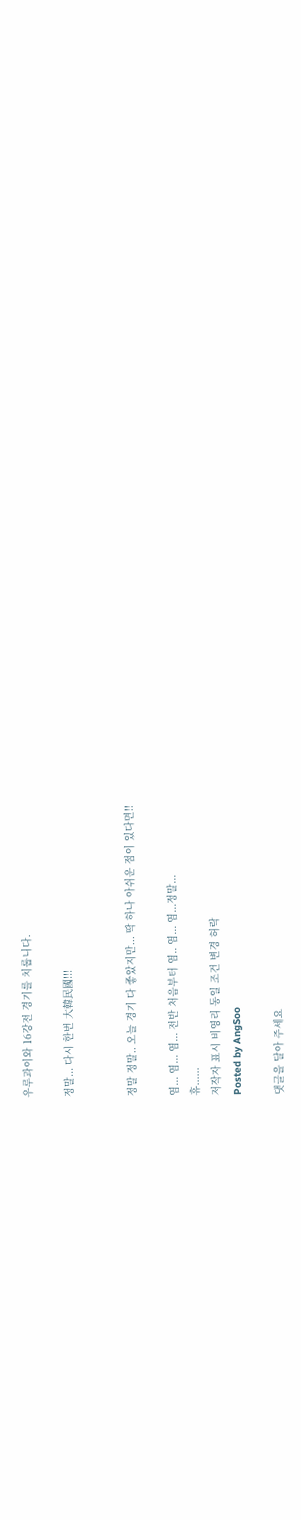우루과이와 16강전 경기를 치룹니다.

정말... 다시 한번 大韓民國!!!


정말 정말.. 오늘 경기 다 좋았지만... 딱 하나 아쉬운 점이 있다면!!

염... 염... 염... 전반 처음부터 염.. 염... 염...정말...
휴......
저작자 표시 비영리 동일 조건 변경 허락
Posted by AngSoo

댓글을 달아 주세요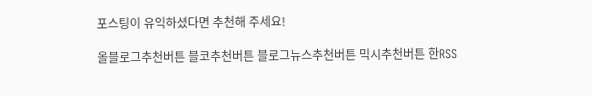포스팅이 유익하셨다면 추천해 주세요!

올블로그추천버튼 블코추천버튼 블로그뉴스추천버튼 믹시추천버튼 한RSS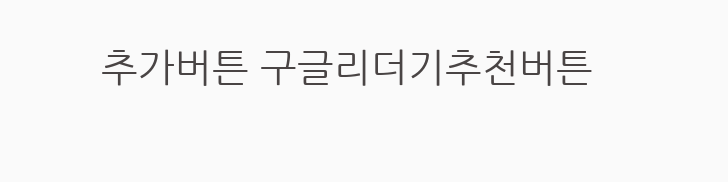추가버튼 구글리더기추천버튼